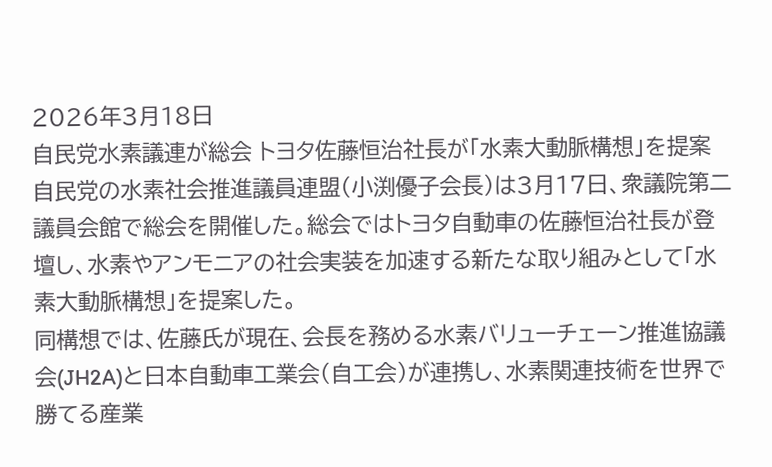2026年3月18日
自民党水素議連が総会 トヨタ佐藤恒治社長が「水素大動脈構想」を提案
自民党の水素社会推進議員連盟(小渕優子会長)は3月17日、衆議院第二議員会館で総会を開催した。総会ではトヨタ自動車の佐藤恒治社長が登壇し、水素やアンモニアの社会実装を加速する新たな取り組みとして「水素大動脈構想」を提案した。
同構想では、佐藤氏が現在、会長を務める水素バリューチェーン推進協議会(JH2A)と日本自動車工業会(自工会)が連携し、水素関連技術を世界で勝てる産業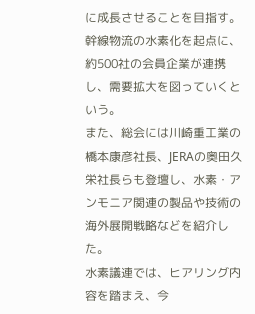に成長させることを目指す。幹線物流の水素化を起点に、約500社の会員企業が連携し、需要拡大を図っていくという。
また、総会には川崎重工業の橋本康彦社長、JERAの奥田久栄社長らも登壇し、水素・アンモニア関連の製品や技術の海外展開戦略などを紹介した。
水素議連では、ヒアリング内容を踏まえ、今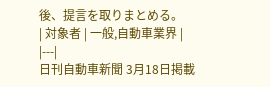後、提言を取りまとめる。
| 対象者 | 一般,自動車業界 |
|---|
日刊自動車新聞 3月18日掲載